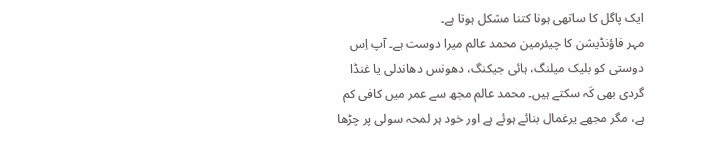ایک پاگل کا ساتھی ہونا کتنا مشکل ہوتا ہے۔
مہر فاؤنڈیشن کا چیئرمین محمد عالم میرا دوست ہے۔ آپ اِس دوستی کو بلیک میلنگ، ہائی جیکنگ، دھونس دھاندلی یا غنڈا گردی بھی کَہ سکتے ہیں۔ محمد عالم مجھ سے عمر میں کافی کم ہے، مگر مجھے یرغمال بنائے ہوئے ہے اور خود ہر لمحہ سولی پر چڑھا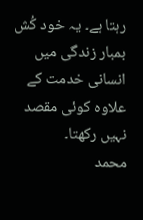رہتا ہے۔ یہ خود کُش بمبار زندگی میں انسانی خدمت کے علاوہ کوئی مقصد نہیں رکھتا۔
محمد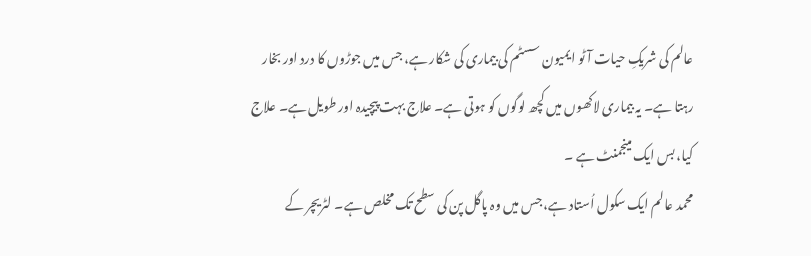عالم کی شریکِ حیات آٹو ایمیون سسٹم کی بیماری کی شکار ہے، جس میں جوڑوں کا درد اور بخار رہتا ہے۔ یہ بیماری لاکھوں میں کچھ لوگوں کو ہوتی ہے۔ علاج بہت پیچیدہ اور طویل ہے۔ علاج کیا، بس ایک مینجمنٹ ہے ۔
محمد عالم ایک سکول اُستاد ہے، جس میں وہ پاگل پن کی سطح تک مخلص ہے۔ لٹریچر کے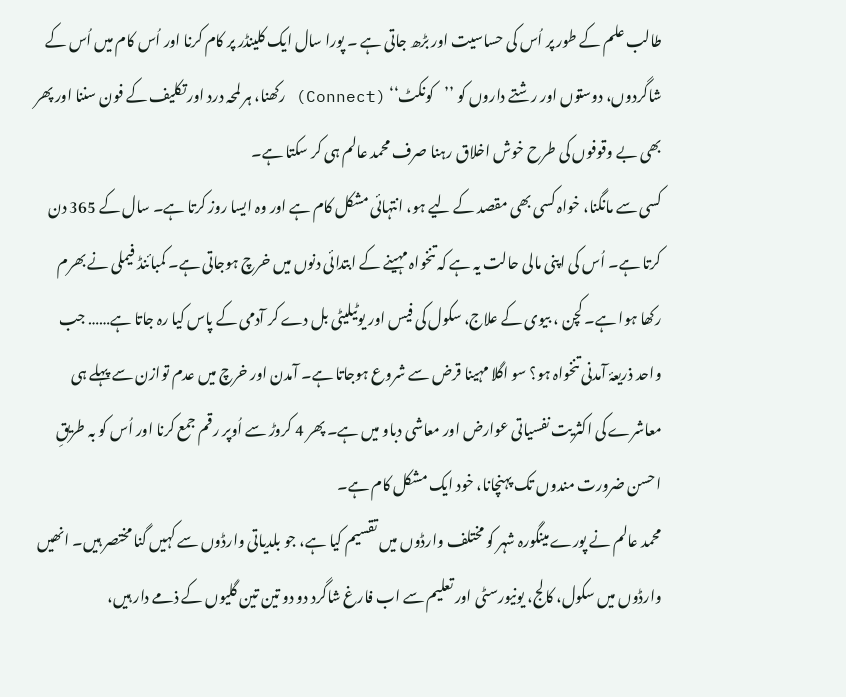طالب علم کے طور پر اُس کی حساسیت اور بڑھ جاتی ہے ۔ پورا سال ایک کلینڈر پر کام کرنا اور اُس کام میں اُس کے شاگردوں، دوستوں اور رشتے داروں کو ’’کونکٹ‘‘ (Connect) رکھنا، ہر لمحہ درد اور تکلیف کے فون سننا اور پھر بھی بے وقوفوں کی طرح خوش اخلاق رہنا صرف محمد عالم ہی کر سکتا ہے۔
کسی سے مانگنا، خواہ کسی بھی مقصد کے لیے ہو، انتہائی مشکل کام ہے اور وہ ایسا روز کرتا ہے۔ سال کے 365 دن کرتا ہے۔ اُس کی اپنی مالی حالت یہ ہے کہ تنخواہ مہینے کے ابتدائی دنوں میں خرچ ہوجاتی ہے۔ کمبائنڈ فیملی نے بھرم رکھا ہوا ہے۔ کچن ، بیوی کے علاج، سکول کی فیس اور یوٹیلیٹی بل دے کر آدمی کے پاس کیا رہ جاتا ہے…… جب واحد ذریعۂ آمدنی تنخواہ ہو؟ سو اگلا مہینا قرض سے شروع ہوجاتا ہے۔ آمدن اور خرچ میں عدم توازن سے پہلے ہی معاشرے کی اکثریت نفسیاتی عوارض اور معاشی دباو میں ہے۔ پھر 4 کروڑ سے اُوپر رقم جمع کرنا اور اُس کو بہ طریقِ احسن ضرورت مندوں تک پہنچانا، خود ایک مشکل کام ہے۔
محمد عالم نے پورے مینگورہ شہر کو مختلف وارڈوں میں تقسیم کیا ہے، جو بلدیاتی وارڈوں سے کہیں گنا مختصر ہیں۔ انھیں وارڈوں میں سکول، کالج، یونیورسٹی اور تعلیم سے اب فارغ شاگرد دو دو تین تین گلیوں کے ذمے دار ہیں،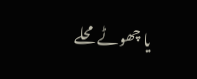یا چھوٹے محلے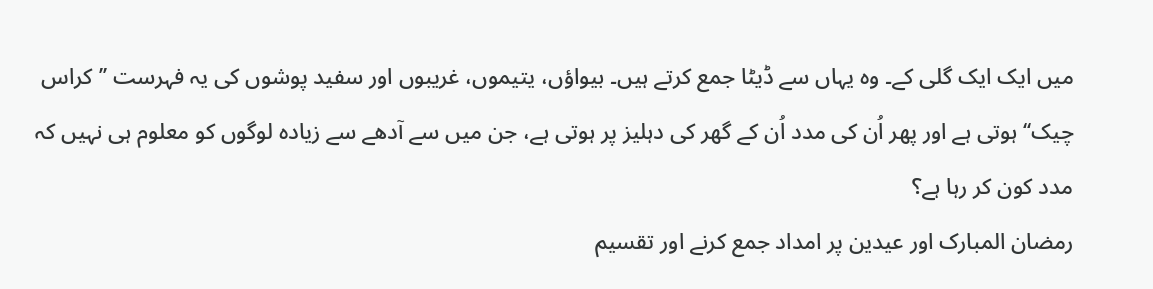میں ایک ایک گلی کے۔ وہ یہاں سے ڈیٹا جمع کرتے ہیں۔ بیواؤں، یتیموں، غریبوں اور سفید پوشوں کی یہ فہرست ’’کراس چیک‘‘ ہوتی ہے اور پھر اُن کی مدد اُن کے گھر کی دہلیز پر ہوتی ہے، جن میں سے آدھے سے زیادہ لوگوں کو معلوم ہی نہیں کہ مدد کون کر رہا ہے؟
رمضان المبارک اور عیدین پر امداد جمع کرنے اور تقسیم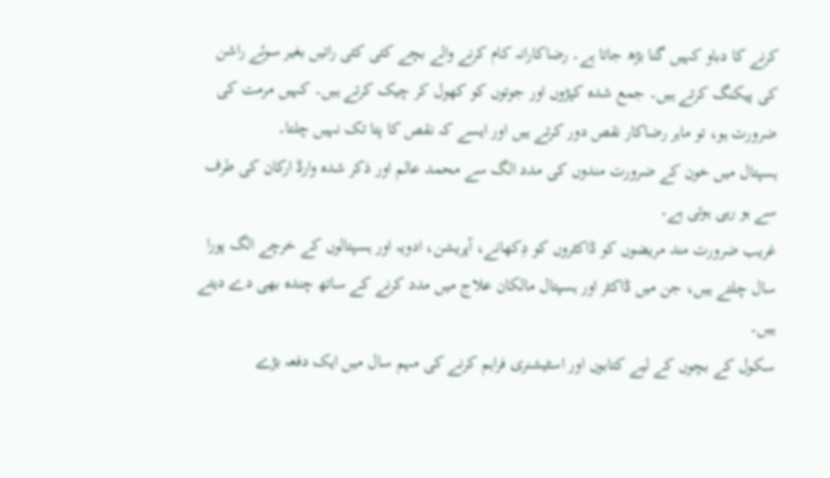کرنے کا دباو کہیں گنا بڑھ جاتا ہے۔ رضاکارانہ کام کرنے والے بچے کئی کئی راتیں بغیر سوئے راشن کی پیکنگ کرتے ہیں۔ جمع شدہ کپڑوں اور جوتوں کو کھول کر چیک کرتے ہیں۔ کہیں مرمت کی ضرورت ہو، تو ماہر رضاکار نقص دور کرتے ہیں اور ایسے کہ نقص کا پتا تک نہیں چلتا۔
ہسپتال میں خون کے ضرورت مندوں کی مدد الگ سے محمد عالم اور ذکر شدہ وارڈ ارکان کی طرف سے ہو رہی ہوتی ہے۔
غریب ضرورت مند مریضوں کو ڈاکٹروں کو دِکھانے، آپریشن، ادویہ اور ہسپتالوں کے خرچے الگ پورا سال چلتے ہیں، جن میں ڈاکٹر اور ہسپتال مالکان علاج میں مدد کرنے کے ساتھ چندہ بھی دے دیتے ہیں۔
سکول کے بچوں کے لیے کتابوں اور اسٹیشنری فراہم کرنے کی مہم سال میں ایک دفعہ بڑے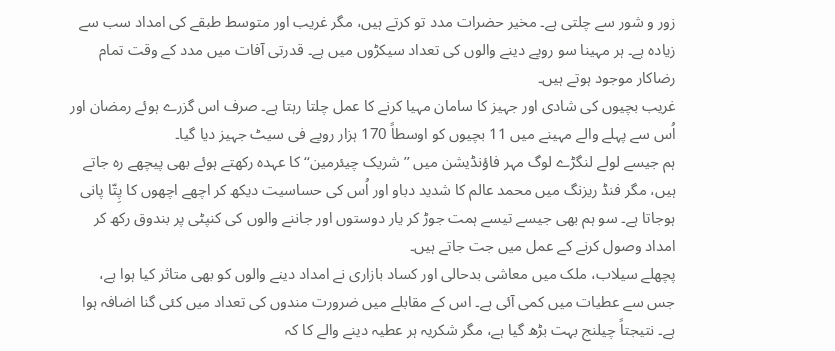زور و شور سے چلتی ہے۔ مخیر حضرات مدد تو کرتے ہیں، مگر غریب اور متوسط طبقے کی امداد سب سے زیادہ ہے۔ ہر مہینا سو روپے دینے والوں کی تعداد سیکڑوں میں ہے۔ قدرتی آفات میں مدد کے وقت تمام رضاکار موجود ہوتے ہیں۔
غریب بچیوں کی شادی اور جہیز کا سامان مہیا کرنے کا عمل چلتا رہتا ہے۔ صرف اس گزرے ہوئے رمضان اور اُس سے پہلے والے مہینے میں 11 بچیوں کو اوسطاً 170 ہزار روپے فی سیٹ جہیز دیا گیا۔
ہم جیسے لولے لنگڑے لوگ مہر فاؤنڈیشن میں ’’شریک چیئرمین‘‘ کا عہدہ رکھتے ہوئے بھی پیچھے رہ جاتے ہیں، مگر فنڈ ریزنگ میں محمد عالم کا شدید دباو اور اُس کی حساسیت دیکھ کر اچھے اچھوں کا پِتّا پانی ہوجاتا ہے۔ سو ہم بھی جیسے تیسے ہمت جوڑ کر یار دوستوں اور جاننے والوں کی کنپٹی پر بندوق رکھ کر امداد وصول کرنے کے عمل میں جت جاتے ہیں۔
پچھلے سیلاب، ملک میں معاشی بدحالی اور کساد بازاری نے امداد دینے والوں کو بھی متاثر کیا ہوا ہے، جس سے عطیات میں کمی آئی ہے۔ اس کے مقابلے میں ضرورت مندوں کی تعداد میں کئی گنا اضافہ ہوا ہے۔ نتیجتاً چیلنج بہت بڑھ گیا ہے، مگر شکریہ ہر عطیہ دینے والے کا کہ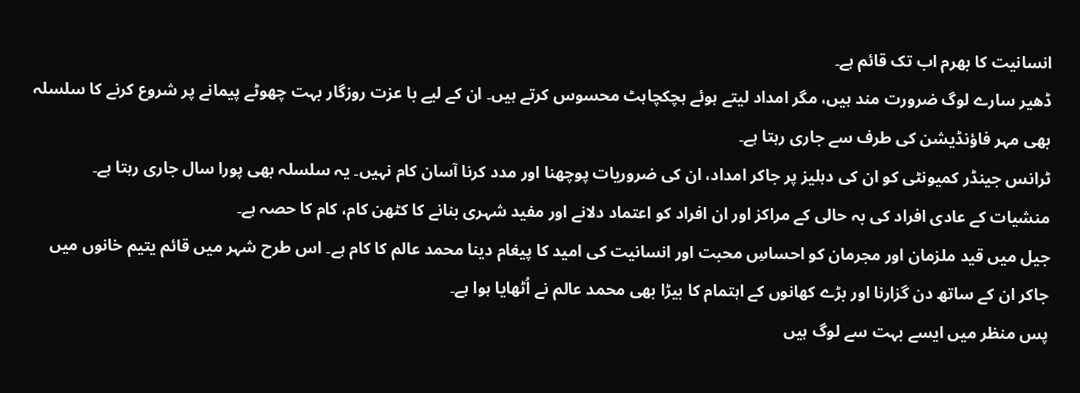انسانیت کا بھرم اب تک قائم ہے۔
ڈھیر سارے لوگ ضرورت مند ہیں، مگر امداد لیتے ہوئے ہچکچاہٹ محسوس کرتے ہیں۔ ان کے لیے با عزت روزگار بہت چھوٹے پیمانے پر شروع کرنے کا سلسلہ بھی مہر فاؤنڈیشن کی طرف سے جاری رہتا ہے۔
ٹرانس جینڈر کمیونٹی کو ان کی دہلیز پر جاکر امداد، ان کی ضروریات پوچھنا اور مدد کرنا آسان کام نہیں۔ یہ سلسلہ بھی پورا سال جاری رہتا ہے۔
منشیات کے عادی افراد کی بہ حالی کے مراکز اور ان افراد کو اعتماد دلانے اور مفید شہری بنانے کا کٹھن کام، کام کا حصہ ہے۔
جیل میں قید ملزمان اور مجرمان کو احساسِ محبت اور انسانیت کی امید کا پیغام دینا محمد عالم کا کام ہے۔ اس طرح شہر میں قائم یتیم خانوں میں جاکر ان کے ساتھ دن گزارنا اور بڑے کھانوں کے اہتمام کا بیڑا بھی محمد عالم نے اُٹھایا ہوا ہے۔
پس منظر میں ایسے بہت سے لوگ ہیں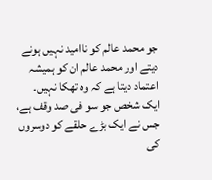جو محمد عالم کو ناامید نہیں ہونے دیتے اور محمد عالم ان کو ہمیشہ اعتماد دیتا ہے کہ وہ تھکا نہیں۔
ایک شخص جو سو فی صد وقف ہے، جس نے ایک بڑے حلقے کو دوسروں کی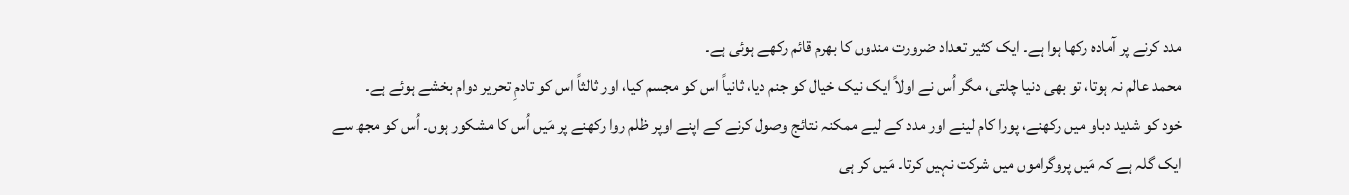مدد کرنے پر آمادہ رکھا ہوا ہے۔ ایک کثیر تعداد ضرورت مندوں کا بھرم قائم رکھے ہوئی ہے۔
محمد عالم نہ ہوتا، تو بھی دنیا چلتی، مگر اُس نے اولاً ایک نیک خیال کو جنم دیا، ثانیاً اس کو مجسم کیا، اور ثالثاً اس کو تادمِ تحریر دوام بخشے ہوئے ہے۔
خود کو شدید دباو میں رکھنے، پورا کام لینے اور مدد کے لیے ممکنہ نتائج وصول کرنے کے اپنے اوپر ظلم روا رکھنے پر مَیں اُس کا مشکور ہوں۔ اُس کو مجھ سے ایک گلہ ہے کہ مَیں پروگراموں میں شرکت نہیں کرتا۔ مَیں کر ہی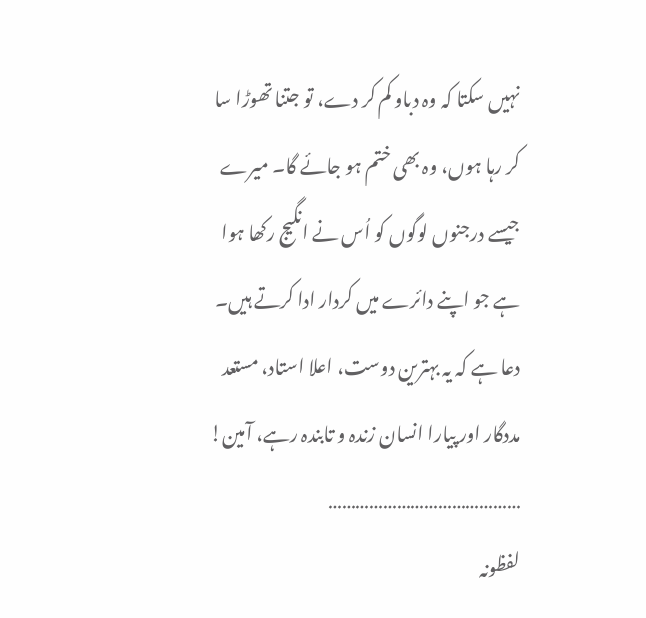نہیں سکتا کہ وہ دباو کم کر دے، تو جتنا تھوڑا سا کر رہا ہوں، وہ بھی ختم ہو جائے گا۔ میرے جیسے درجنوں لوگوں کو اُس نے انگیج رکھا ہوا ہے جو اپنے دائرے میں کردار ادا کرتے ہیں۔ دعا ہے کہ یہ بہترین دوست، اعلا استاد، مستعد مددگار اور پیارا انسان زندہ و تابندہ رہے، آمین!
……………………………………
لفظونہ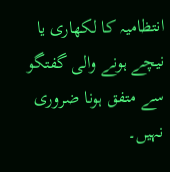انتظامیہ کا لکھاری یا نیچے ہونے والی گفتگو سے متفق ہونا ضروری نہیں۔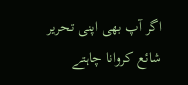اگر آپ بھی اپنی تحریر شائع کروانا چاہتے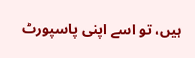ہیں، تو اسے اپنی پاسپورٹ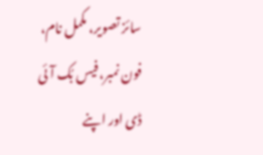سائز تصویر، مکمل نام، فون نمبر، فیس بُک آئی ڈی اور اپنے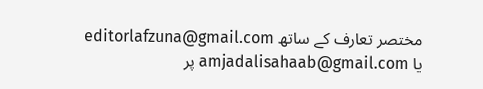مختصر تعارف کے ساتھ editorlafzuna@gmail.com یا amjadalisahaab@gmail.com پر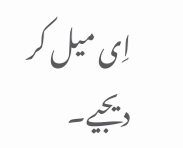اِی میل کر دیجیے۔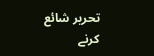تحریر شائع کرنے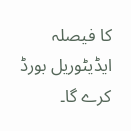کا فیصلہ ایڈیٹوریل بورڈ کرے گا۔